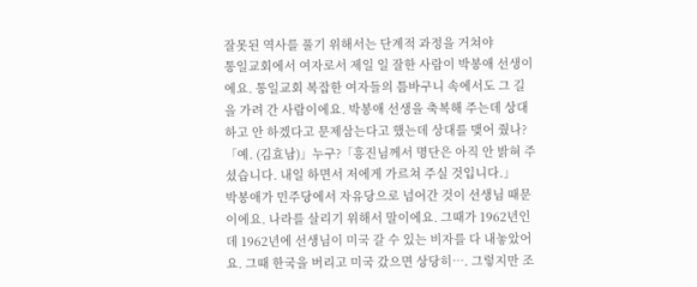잘못된 역사를 풀기 위해서는 단계적 과정을 거쳐야
통일교회에서 여자로서 제일 일 잘한 사람이 박봉애 선생이에요. 통일교회 복잡한 여자들의 틈바구니 속에서도 그 길을 가려 간 사람이에요. 박봉애 선생을 축복해 주는데 상대하고 안 하겠다고 문제삼는다고 했는데 상대를 맺어 줬나?「예. (김효남)」누구?「흥진님께서 명단은 아직 안 밝혀 주셨습니다. 내일 하면서 저에게 가르쳐 주실 것입니다.」
박봉애가 민주당에서 자유당으로 넘어간 것이 선생님 때문이에요. 나라를 살리기 위해서 말이에요. 그때가 1962년인데 1962년에 선생님이 미국 갈 수 있는 비자를 다 내놓았어요. 그때 한국을 버리고 미국 갔으면 상당히…. 그렇지만 조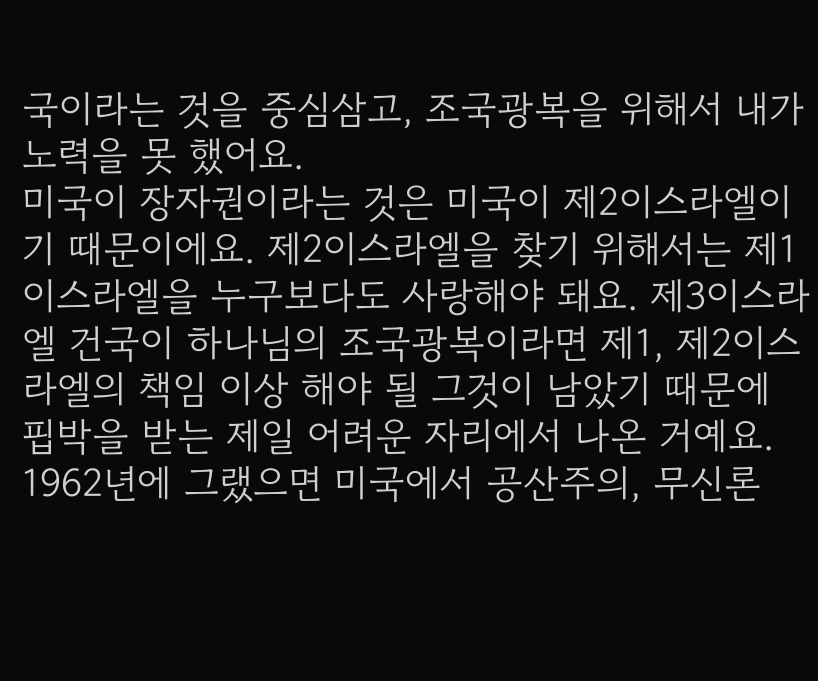국이라는 것을 중심삼고, 조국광복을 위해서 내가 노력을 못 했어요.
미국이 장자권이라는 것은 미국이 제2이스라엘이기 때문이에요. 제2이스라엘을 찾기 위해서는 제1이스라엘을 누구보다도 사랑해야 돼요. 제3이스라엘 건국이 하나님의 조국광복이라면 제1, 제2이스라엘의 책임 이상 해야 될 그것이 남았기 때문에 핍박을 받는 제일 어려운 자리에서 나온 거예요. 1962년에 그랬으면 미국에서 공산주의, 무신론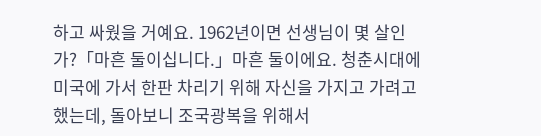하고 싸웠을 거예요. 1962년이면 선생님이 몇 살인가?「마흔 둘이십니다.」마흔 둘이에요. 청춘시대에 미국에 가서 한판 차리기 위해 자신을 가지고 가려고 했는데, 돌아보니 조국광복을 위해서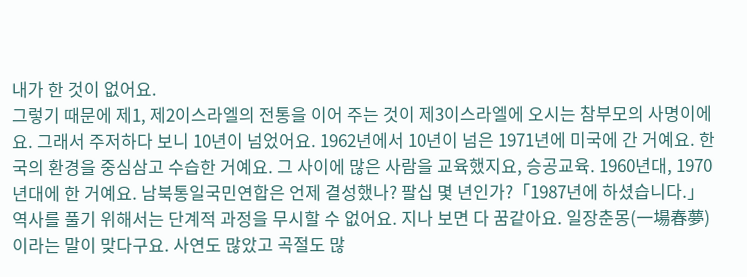내가 한 것이 없어요.
그렇기 때문에 제1, 제2이스라엘의 전통을 이어 주는 것이 제3이스라엘에 오시는 참부모의 사명이에요. 그래서 주저하다 보니 10년이 넘었어요. 1962년에서 10년이 넘은 1971년에 미국에 간 거예요. 한국의 환경을 중심삼고 수습한 거예요. 그 사이에 많은 사람을 교육했지요, 승공교육. 1960년대, 1970년대에 한 거예요. 남북통일국민연합은 언제 결성했나? 팔십 몇 년인가?「1987년에 하셨습니다.」
역사를 풀기 위해서는 단계적 과정을 무시할 수 없어요. 지나 보면 다 꿈같아요. 일장춘몽(一場春夢)이라는 말이 맞다구요. 사연도 많았고 곡절도 많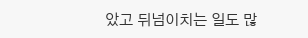았고 뒤넘이치는 일도 많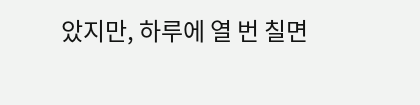았지만, 하루에 열 번 칠면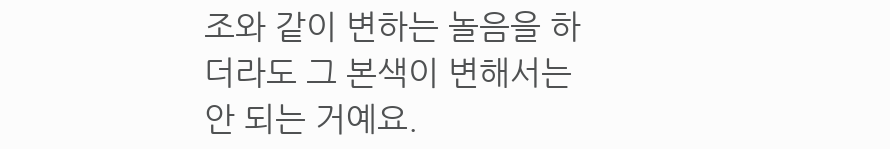조와 같이 변하는 놀음을 하더라도 그 본색이 변해서는 안 되는 거예요.